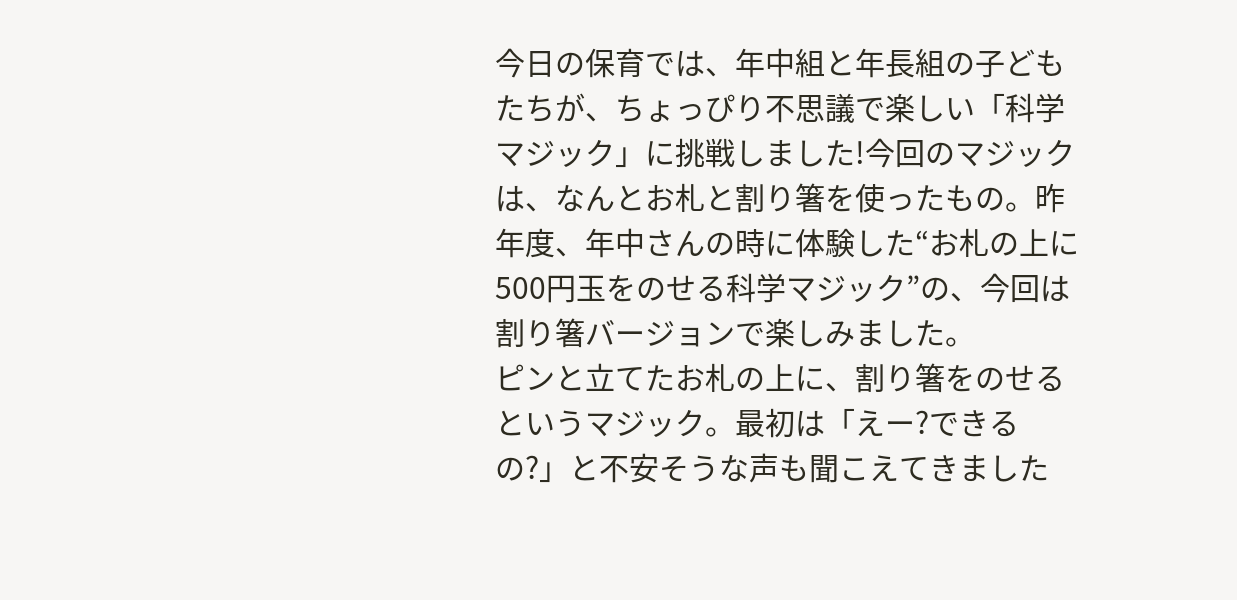今日の保育では、年中組と年長組の子どもたちが、ちょっぴり不思議で楽しい「科学マジック」に挑戦しました!今回のマジックは、なんとお札と割り箸を使ったもの。昨年度、年中さんの時に体験した“お札の上に500円玉をのせる科学マジック”の、今回は割り箸バージョンで楽しみました。
ピンと立てたお札の上に、割り箸をのせるというマジック。最初は「えー?できるの?」と不安そうな声も聞こえてきました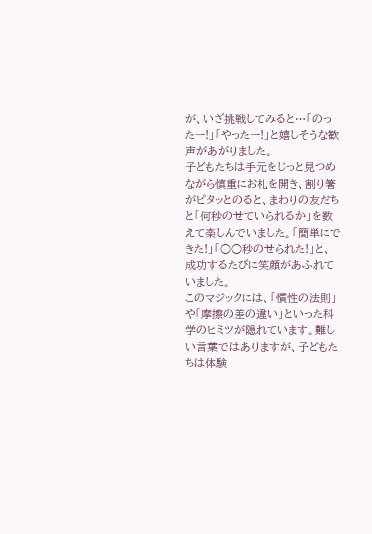が、いざ挑戦してみると…「のったー!」「やったー!」と嬉しそうな歓声があがりました。
子どもたちは手元をじっと見つめながら慎重にお札を開き、割り箸がピタッとのると、まわりの友だちと「何秒のせていられるか」を数えて楽しんでいました。「簡単にできた!」「○○秒のせられた!」と、成功するたびに笑顔があふれていました。
このマジックには、「慣性の法則」や「摩擦の差の違い」といった科学のヒミツが隠れています。難しい言葉ではありますが、子どもたちは体験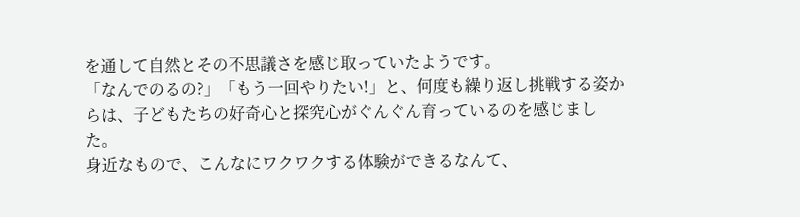を通して自然とその不思議さを感じ取っていたようです。
「なんでのるの?」「もう一回やりたい!」と、何度も繰り返し挑戦する姿からは、子どもたちの好奇心と探究心がぐんぐん育っているのを感じました。
身近なもので、こんなにワクワクする体験ができるなんて、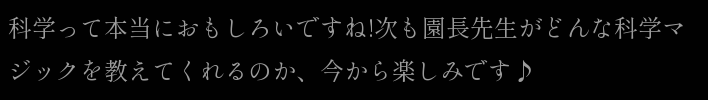科学って本当におもしろいですね!次も園長先生がどんな科学マジックを教えてくれるのか、今から楽しみです♪